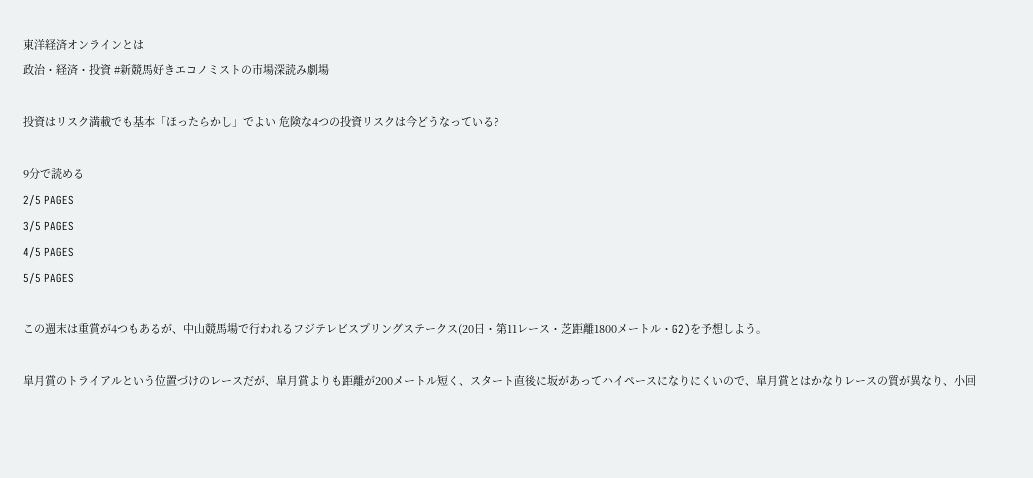東洋経済オンラインとは
政治・経済・投資 #新競馬好きエコノミストの市場深読み劇場

投資はリスク満載でも基本「ほったらかし」でよい 危険な4つの投資リスクは今どうなっている?

9分で読める
2/5 PAGES
3/5 PAGES
4/5 PAGES
5/5 PAGES

この週末は重賞が4つもあるが、中山競馬場で行われるフジテレビスプリングステークス(20日・第11レース・芝距離1800メートル・G2)を予想しよう。

皐月賞のトライアルという位置づけのレースだが、皐月賞よりも距離が200メートル短く、スタート直後に坂があってハイペースになりにくいので、皐月賞とはかなりレースの質が異なり、小回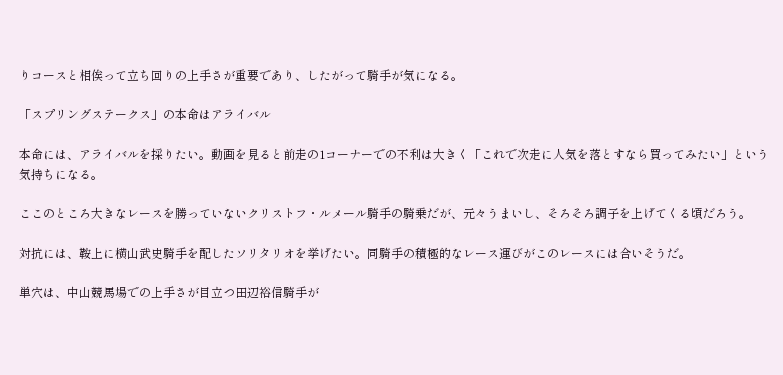りコースと相俟って立ち回りの上手さが重要であり、したがって騎手が気になる。

「スプリングステークス」の本命はアライバル

本命には、アライバルを採りたい。動画を見ると前走の1コーナーでの不利は大きく「これで次走に人気を落とすなら買ってみたい」という気持ちになる。

ここのところ大きなレースを勝っていないクリストフ・ルメール騎手の騎乗だが、元々うまいし、そろそろ調子を上げてくる頃だろう。

対抗には、鞍上に横山武史騎手を配したソリタリオを挙げたい。同騎手の積極的なレース運びがこのレースには合いそうだ。

単穴は、中山競馬場での上手さが目立つ田辺裕信騎手が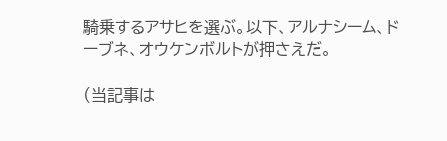騎乗するアサヒを選ぶ。以下、アルナシーム、ドーブネ、オウケンボルトが押さえだ。

(当記事は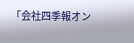「会社四季報オン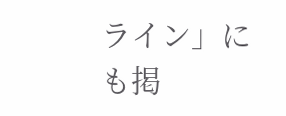ライン」にも掲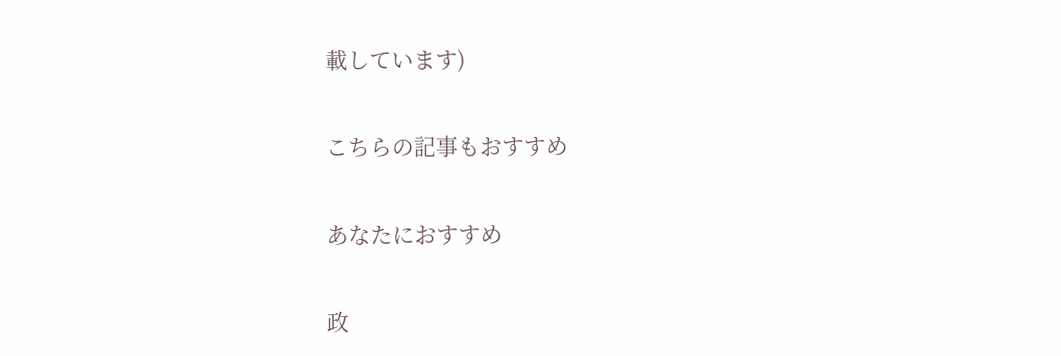載しています)

こちらの記事もおすすめ

あなたにおすすめ

政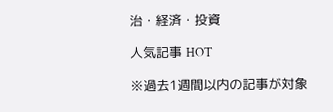治・経済・投資

人気記事 HOT

※過去1週間以内の記事が対象